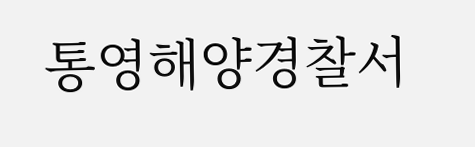통영해양경찰서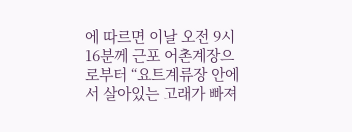에 따르면 이날 오전 9시 16분께 근포 어촌계장으로부터 “요트계류장 안에서 살아있는 고래가 빠져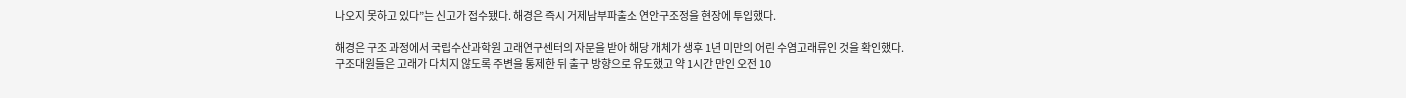나오지 못하고 있다”는 신고가 접수됐다. 해경은 즉시 거제남부파출소 연안구조정을 현장에 투입했다.

해경은 구조 과정에서 국립수산과학원 고래연구센터의 자문을 받아 해당 개체가 생후 1년 미만의 어린 수염고래류인 것을 확인했다.
구조대원들은 고래가 다치지 않도록 주변을 통제한 뒤 출구 방향으로 유도했고 약 1시간 만인 오전 10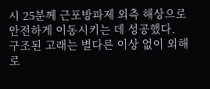시 25분께 근포방파제 외측 해상으로 안전하게 이동시키는 데 성공했다.
구조된 고래는 별다른 이상 없이 외해로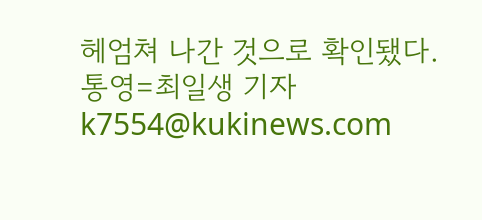헤엄쳐 나간 것으로 확인됐다.
통영=최일생 기자 k7554@kukinews.com